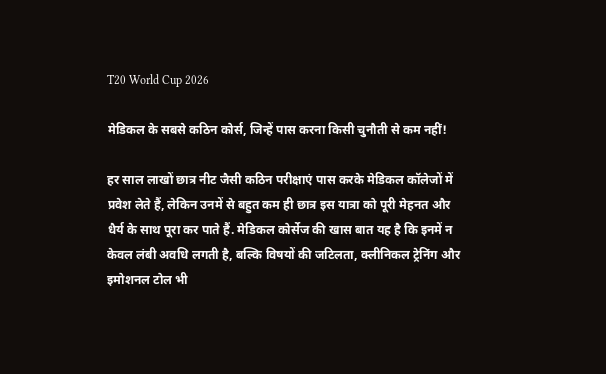T20 World Cup 2026

मेडिकल के सबसे कठिन कोर्स, जिन्‍हें पास करना किसी चुनौती से कम नहीं!

हर साल लाखों छात्र नीट जैसी कठिन परीक्षाएं पास करके मेडिकल कॉलेजों में प्रवेश लेते हैं, लेकिन उनमें से बहुत कम ही छात्र इस यात्रा को पूरी मेहनत और धैर्य के साथ पूरा कर पाते हैं. मेडिकल कोर्सेज की खास बात यह है कि इनमें न केवल लंबी अवधि लगती है, बल्कि विषयों की जटिलता, क्लीनिकल ट्रेनिंग और इमोशनल टोल भी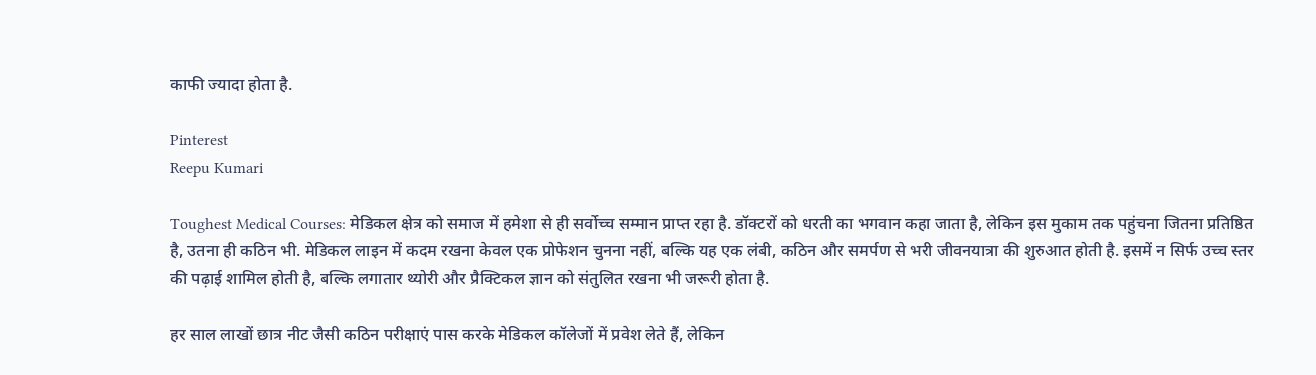काफी ज्यादा होता है.

Pinterest
Reepu Kumari

Toughest Medical Courses: मेडिकल क्षेत्र को समाज में हमेशा से ही सर्वोच्च सम्मान प्राप्त रहा है. डॉक्टरों को धरती का भगवान कहा जाता है, लेकिन इस मुकाम तक पहुंचना जितना प्रतिष्ठित है, उतना ही कठिन भी. मेडिकल लाइन में कदम रखना केवल एक प्रोफेशन चुनना नहीं, बल्कि यह एक लंबी, कठिन और समर्पण से भरी जीवनयात्रा की शुरुआत होती है. इसमें न सिर्फ उच्च स्तर की पढ़ाई शामिल होती है, बल्कि लगातार थ्योरी और प्रैक्टिकल ज्ञान को संतुलित रखना भी जरूरी होता है.

हर साल लाखों छात्र नीट जैसी कठिन परीक्षाएं पास करके मेडिकल कॉलेजों में प्रवेश लेते हैं, लेकिन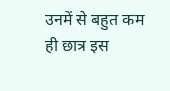उनमें से बहुत कम ही छात्र इस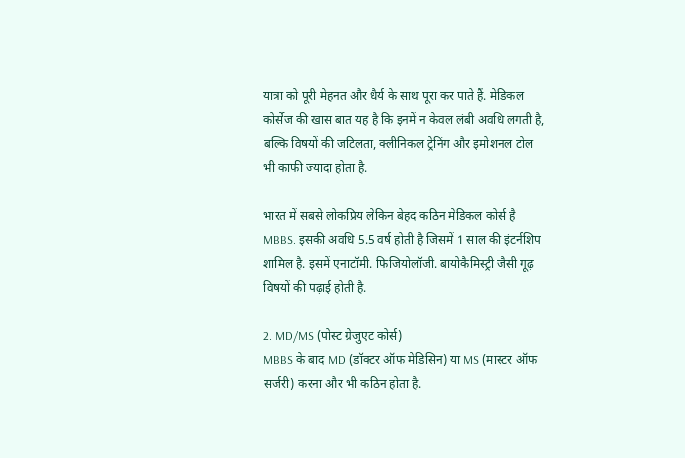यात्रा को पूरी मेहनत और धैर्य के साथ पूरा कर पाते हैं. मेडिकल कोर्सेज की खास बात यह है कि इनमें न केवल लंबी अवधि लगती है, बल्कि विषयों की जटिलता, क्लीनिकल ट्रेनिंग और इमोशनल टोल भी काफी ज्यादा होता है.

भारत में सबसे लोकप्रिय लेकिन बेहद कठिन मेडिकल कोर्स है MBBS. इसकी अवधि 5.5 वर्ष होती है जिसमें 1 साल की इंटर्नशिप शामिल है. इसमें एनाटॉमी. फिजियोलॉजी. बायोकैमिस्ट्री जैसी गूढ़ विषयों की पढ़ाई होती है.

2. MD/MS (पोस्ट ग्रेजुएट कोर्स)
MBBS के बाद MD (डॉक्टर ऑफ मेडिसिन) या MS (मास्टर ऑफ सर्जरी) करना और भी कठिन होता है.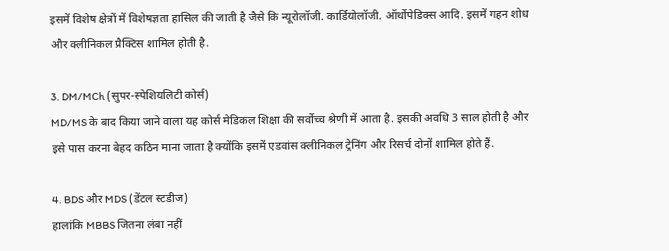इसमें विशेष क्षेत्रों में विशेषज्ञता हासिल की जाती है जैसे कि न्यूरोलॉजी. कार्डियोलॉजी. ऑर्थोपेडिक्स आदि. इसमें गहन शोध और क्लीनिकल प्रैक्टिस शामिल होती है.

3. DM/MCh (सुपर-स्पेशियलिटी कोर्स)
MD/MS के बाद किया जाने वाला यह कोर्स मेडिकल शिक्षा की सर्वोच्च श्रेणी में आता है. इसकी अवधि 3 साल होती है और इसे पास करना बेहद कठिन माना जाता है क्योंकि इसमें एडवांस क्लीनिकल ट्रेनिंग और रिसर्च दोनों शामिल होते हैं.

4. BDS और MDS (डेंटल स्टडीज)
हालांकि MBBS जितना लंबा नहीं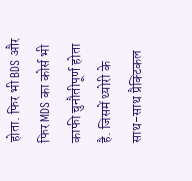होता. फिर भी BDS और फिर MDS का कोर्स भी काफी चुनौतीपूर्ण होता है. जिसमें थ्योरी के साथ-साथ प्रैक्टिकल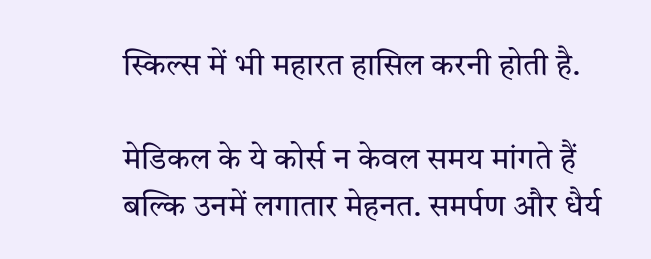स्किल्स में भी महारत हासिल करनी होती है.

मेडिकल के ये कोर्स न केवल समय मांगते हैं बल्कि उनमें लगातार मेहनत. समर्पण और धैर्य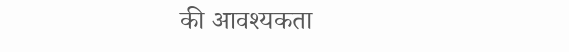की आवश्यकता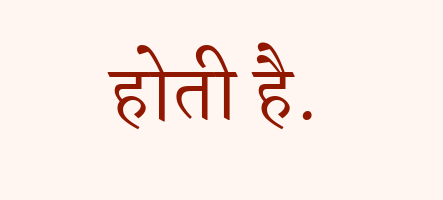होती है.